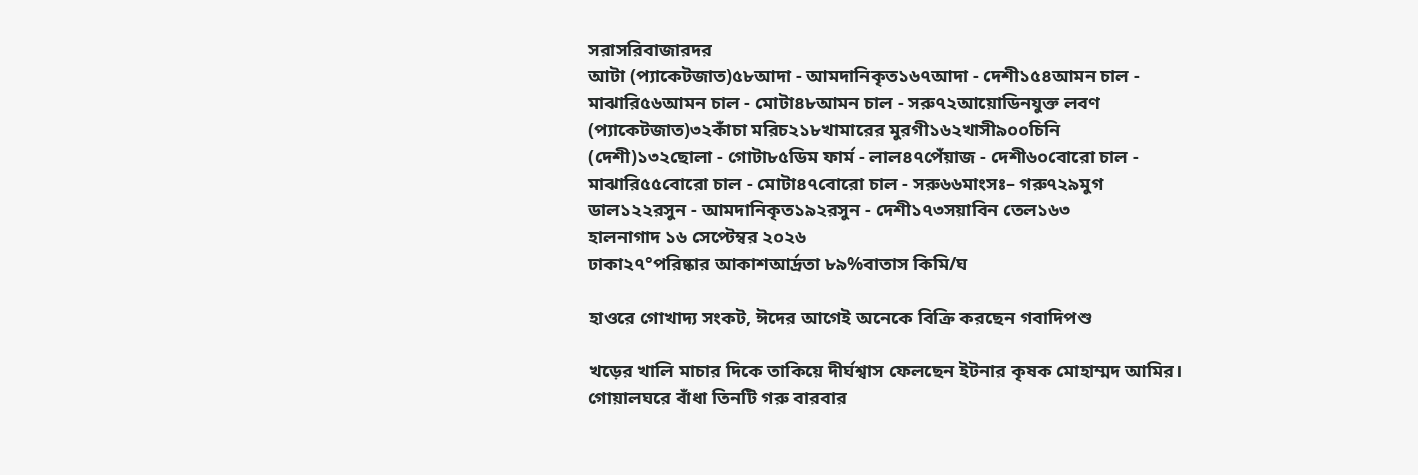সরাসরিবাজারদর
আটা (প্যাকেটজাত)৫৮আদা - আমদানিকৃত১৬৭আদা - দেশী১৫৪আমন চাল - মাঝারি৫৬আমন চাল - মোটা৪৮আমন চাল - সরু৭২আয়োডিনযুক্ত লবণ (প্যাকেটজাত)৩২কাঁচা মরিচ২১৮খামারের মুরগী১৬২খাসী৯০০চিনি (দেশী)১৩২ছোলা - গোটা৮৫ডিম ফার্ম - লাল৪৭পেঁয়াজ - দেশী৬০বোরো চাল - মাঝারি৫৫বোরো চাল - মোটা৪৭বোরো চাল - সরু৬৬মাংসঃ– গরু৭২৯মুগ ডাল১২২রসুন - আমদানিকৃত১৯২রসুন - দেশী১৭৩সয়াবিন তেল১৬৩
হালনাগাদ ১৬ সেপ্টেম্বর ২০২৬
ঢাকা২৭°পরিষ্কার আকাশআর্দ্রতা ৮৯%বাতাস কিমি/ঘ

হাওরে গোখাদ্য সংকট, ঈদের আগেই অনেকে বিক্রি করছেন গবাদিপশু

খড়ের খালি মাচার দিকে তাকিয়ে দীর্ঘশ্বাস ফেলছেন ইটনার কৃষক মোহাম্মদ আমির। গোয়ালঘরে বাঁধা তিনটি গরু বারবার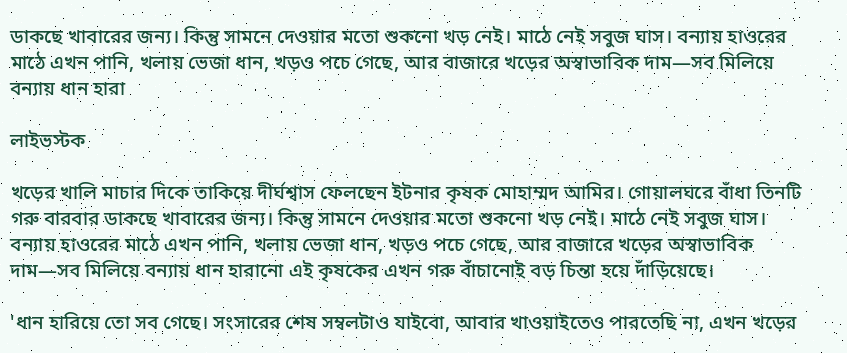ডাকছে খাবারের জন্য। কিন্তু সামনে দেওয়ার মতো শুকনো খড় নেই। মাঠে নেই সবুজ ঘাস। বন্যায় হাওরের মাঠে এখন পানি, খলায় ভেজা ধান, খড়ও পচে গেছে, আর বাজারে খড়ের অস্বাভাবিক দাম—সব মিলিয়ে বন্যায় ধান হারা

লাইভস্টক

খড়ের খালি মাচার দিকে তাকিয়ে দীর্ঘশ্বাস ফেলছেন ইটনার কৃষক মোহাম্মদ আমির। গোয়ালঘরে বাঁধা তিনটি গরু বারবার ডাকছে খাবারের জন্য। কিন্তু সামনে দেওয়ার মতো শুকনো খড় নেই। মাঠে নেই সবুজ ঘাস। বন্যায় হাওরের মাঠে এখন পানি, খলায় ভেজা ধান, খড়ও পচে গেছে, আর বাজারে খড়ের অস্বাভাবিক দাম—সব মিলিয়ে বন্যায় ধান হারানো এই কৃষকের এখন গরু বাঁচানোই বড় চিন্তা হয়ে দাঁড়িয়েছে।

'ধান হারিয়ে তো সব গেছে। সংসারের শেষ সম্বলটাও যাইবো, আবার খাওয়াইতেও পারতেছি না, এখন খড়ের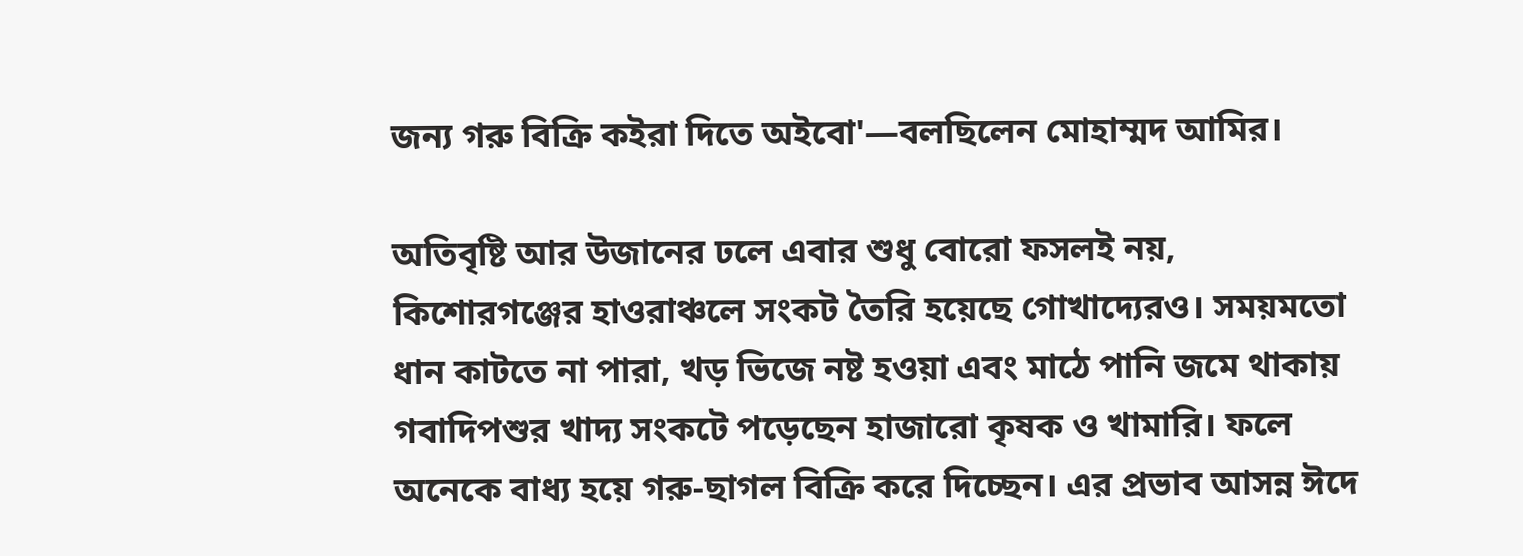জন্য গরু বিক্রি কইরা দিতে অইবো'—বলছিলেন মোহাম্মদ আমির।

অতিবৃষ্টি আর উজানের ঢলে এবার শুধু বোরো ফসলই নয়, কিশোরগঞ্জের হাওরাঞ্চলে সংকট তৈরি হয়েছে গোখাদ্যেরও। সময়মতো ধান কাটতে না পারা, খড় ভিজে নষ্ট হওয়া এবং মাঠে পানি জমে থাকায় গবাদিপশুর খাদ্য সংকটে পড়েছেন হাজারো কৃষক ও খামারি। ফলে অনেকে বাধ্য হয়ে গরু-ছাগল বিক্রি করে দিচ্ছেন। এর প্রভাব আসন্ন ঈদে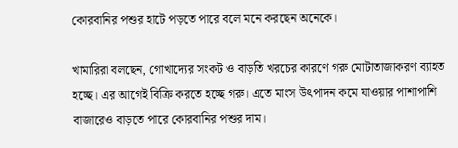কোরবানির পশুর হাটে পড়তে পারে বলে মনে করছেন অনেকে।

খামারিরা বলছেন, গোখাদ্যের সংকট ও বাড়তি খরচের কারণে গরু মোটাতাজাকরণ ব্যাহত হচ্ছে। এর আগেই বিক্রি করতে হচ্ছে গরু। এতে মাংস উৎপাদন কমে যাওয়ার পাশাপাশি বাজারেও বাড়তে পারে কোরবানির পশুর দাম।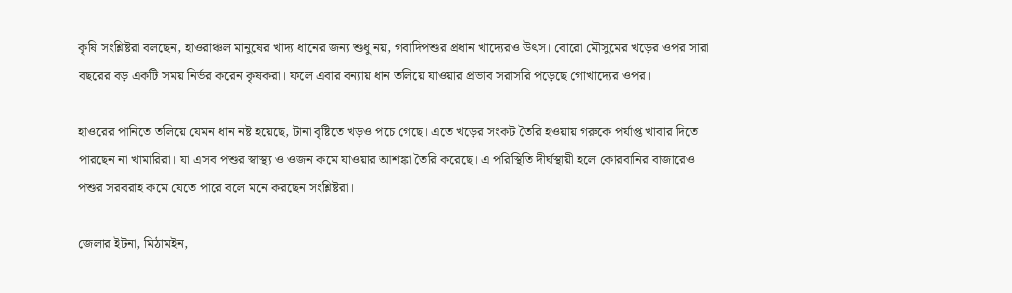কৃষি সংশ্লিষ্টরা বলছেন, হাওরাঞ্চল মানুষের খাদ্য ধানের জন্য শুধু নয়, গবাদিপশুর প্রধান খাদ্যেরও উৎস। বোরো মৌসুমের খড়ের ওপর সারা বছরের বড় একটি সময় নির্ভর করেন কৃষকরা। ফলে এবার বন্যায় ধান তলিয়ে যাওয়ার প্রভাব সরাসরি পড়েছে গোখাদ্যের ওপর।

হাওরের পানিতে তলিয়ে যেমন ধান নষ্ট হয়েছে, টানা বৃষ্টিতে খড়ও পচে গেছে। এতে খড়ের সংকট তৈরি হওয়ায় গরুকে পর্যাপ্ত খাবার দিতে পারছেন না খামারিরা। যা এসব পশুর স্বাস্থ্য ও ওজন কমে যাওয়ার আশঙ্কা তৈরি করেছে। এ পরিস্থিতি দীর্ঘস্থায়ী হলে কোরবানির বাজারেও পশুর সরবরাহ কমে যেতে পারে বলে মনে করছেন সংশ্লিষ্টরা।

জেলার ইটনা, মিঠামইন,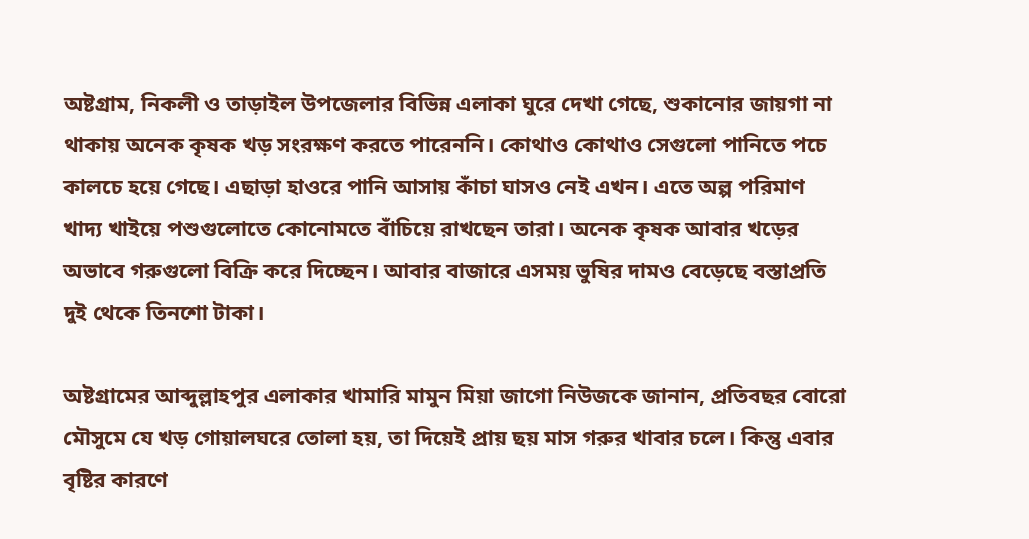অষ্টগ্রাম, নিকলী ও তাড়াইল উপজেলার বিভিন্ন এলাকা ঘুরে দেখা গেছে, শুকানোর জায়গা না থাকায় অনেক কৃষক খড় সংরক্ষণ করতে পারেননি। কোথাও কোথাও সেগুলো পানিতে পচে কালচে হয়ে গেছে। এছাড়া হাওরে পানি আসায় কাঁচা ঘাসও নেই এখন। এতে অল্প পরিমাণ খাদ্য খাইয়ে পশুগুলোতে কোনোমতে বাঁচিয়ে রাখছেন তারা। অনেক কৃষক আবার খড়ের অভাবে গরুগুলো বিক্রি করে দিচ্ছেন। আবার বাজারে এসময় ভুষির দামও বেড়েছে বস্তাপ্রতি দুই থেকে তিনশো টাকা।

অষ্টগ্রামের আব্দুল্লাহপুর এলাকার খামারি মামুন মিয়া জাগো নিউজকে জানান, প্রতিবছর বোরো মৌসুমে যে খড় গোয়ালঘরে তোলা হয়, তা দিয়েই প্রায় ছয় মাস গরুর খাবার চলে। কিন্তু এবার বৃষ্টির কারণে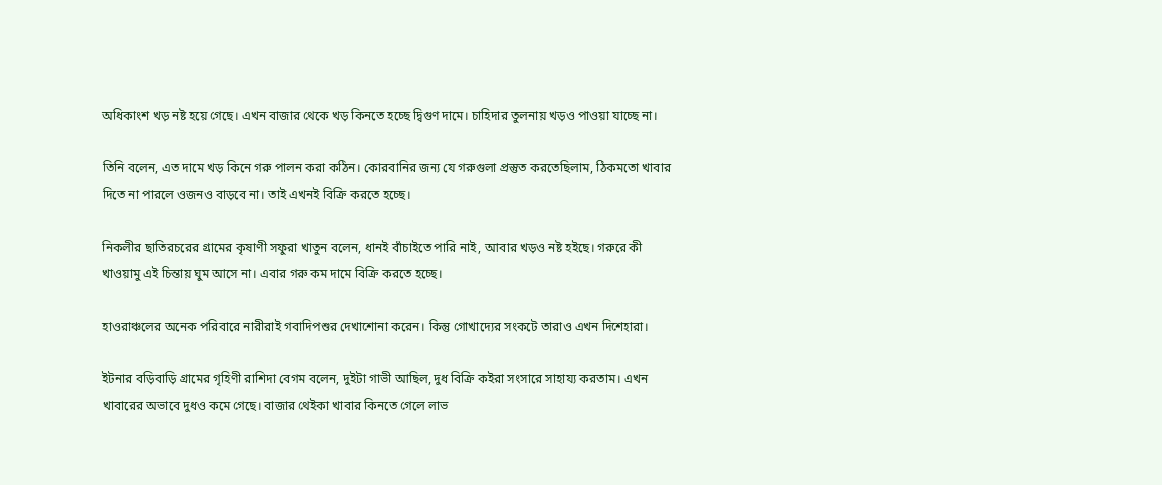অধিকাংশ খড় নষ্ট হয়ে গেছে। এখন বাজার থেকে খড় কিনতে হচ্ছে দ্বিগুণ দামে। চাহিদার তুলনায় খড়ও পাওয়া যাচ্ছে না।

তিনি বলেন, এত দামে খড় কিনে গরু পালন করা কঠিন। কোরবানির জন্য যে গরুগুলা প্রস্তুত করতেছিলাম, ঠিকমতো খাবার দিতে না পারলে ওজনও বাড়বে না। তাই এখনই বিক্রি করতে হচ্ছে।

নিকলীর ছাতিরচরের গ্রামের কৃষাণী সফুরা খাতুন বলেন, ধানই বাঁচাইতে পারি নাই, আবার খড়ও নষ্ট হইছে। গরুরে কী খাওয়ামু এই চিন্তায় ঘুম আসে না। এবার গরু কম দামে বিক্রি করতে হচ্ছে।

হাওরাঞ্চলের অনেক পরিবারে নারীরাই গবাদিপশুর দেখাশোনা করেন। কিন্তু গোখাদ্যের সংকটে তারাও এখন দিশেহারা।

ইটনার বড়িবাড়ি গ্রামের গৃহিণী রাশিদা বেগম বলেন, দুইটা গাভী আছিল, দুধ বিক্রি কইরা সংসারে সাহায্য করতাম। এখন খাবারের অভাবে দুধও কমে গেছে। বাজার থেইকা খাবার কিনতে গেলে লাভ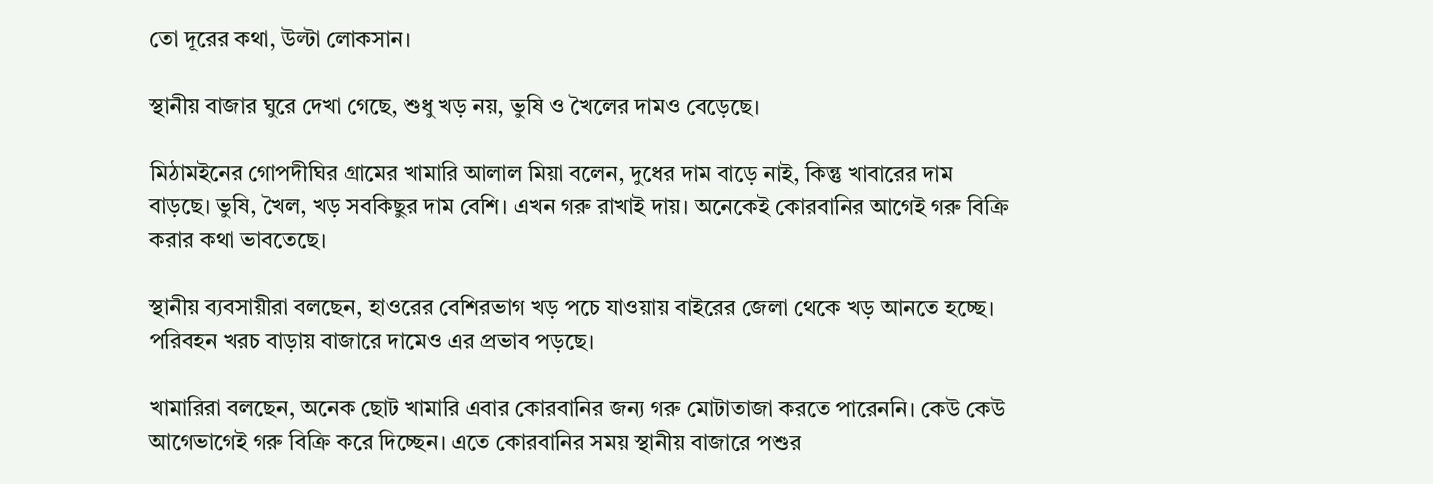তো দূরের কথা, উল্টা লোকসান।

স্থানীয় বাজার ঘুরে দেখা গেছে, শুধু খড় নয়, ভুষি ও খৈলের দামও বেড়েছে।

মিঠামইনের গোপদীঘির গ্রামের খামারি আলাল মিয়া বলেন, দুধের দাম বাড়ে নাই, কিন্তু খাবারের দাম বাড়ছে। ভুষি, খৈল, খড় সবকিছুর দাম বেশি। এখন গরু রাখাই দায়। অনেকেই কোরবানির আগেই গরু বিক্রি করার কথা ভাবতেছে।

স্থানীয় ব্যবসায়ীরা বলছেন, হাওরের বেশিরভাগ খড় পচে যাওয়ায় বাইরের জেলা থেকে খড় আনতে হচ্ছে। পরিবহন খরচ বাড়ায় বাজারে দামেও এর প্রভাব পড়ছে।

খামারিরা বলছেন, অনেক ছোট খামারি এবার কোরবানির জন্য গরু মোটাতাজা করতে পারেননি। কেউ কেউ আগেভাগেই গরু বিক্রি করে দিচ্ছেন। এতে কোরবানির সময় স্থানীয় বাজারে পশুর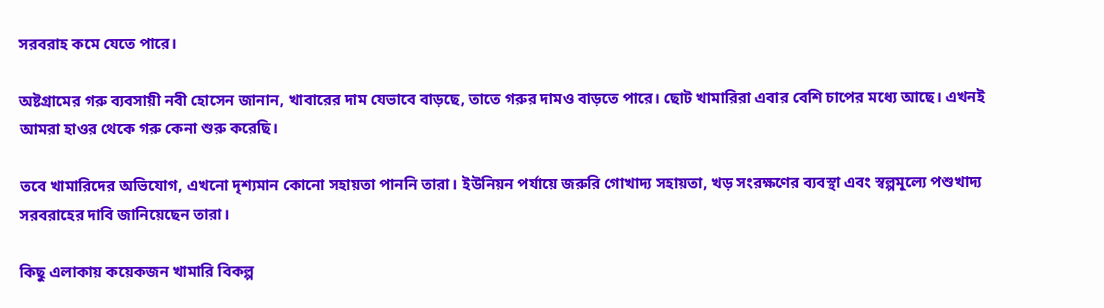সরবরাহ কমে যেতে পারে।

অষ্টগ্রামের গরু ব্যবসায়ী নবী হোসেন জানান, খাবারের দাম যেভাবে বাড়ছে, তাতে গরুর দামও বাড়তে পারে। ছোট খামারিরা এবার বেশি চাপের মধ্যে আছে। এখনই আমরা হাওর থেকে গরু কেনা শুরু করেছি।

তবে খামারিদের অভিযোগ, এখনো দৃশ্যমান কোনো সহায়তা পাননি তারা। ইউনিয়ন পর্যায়ে জরুরি গোখাদ্য সহায়তা, খড় সংরক্ষণের ব্যবস্থা এবং স্বল্পমূল্যে পশুখাদ্য সরবরাহের দাবি জানিয়েছেন তারা।

কিছু এলাকায় কয়েকজন খামারি বিকল্প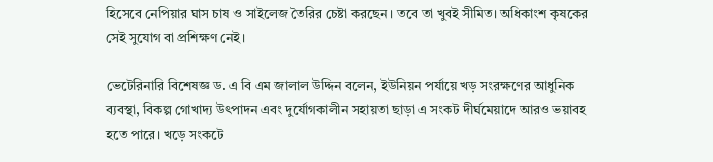হিসেবে নেপিয়ার ঘাস চাষ ও সাইলেজ তৈরির চেষ্টা করছেন। তবে তা খুবই সীমিত। অধিকাংশ কৃষকের সেই সুযোগ বা প্রশিক্ষণ নেই।

ভেটেরিনারি বিশেষজ্ঞ ড. এ বি এম জালাল উদ্দিন বলেন, ইউনিয়ন পর্যায়ে খড় সংরক্ষণের আধুনিক ব্যবস্থা, বিকল্প গোখাদ্য উৎপাদন এবং দুর্যোগকালীন সহায়তা ছাড়া এ সংকট দীর্ঘমেয়াদে আরও ভয়াবহ হতে পারে। খড়ে সংকটে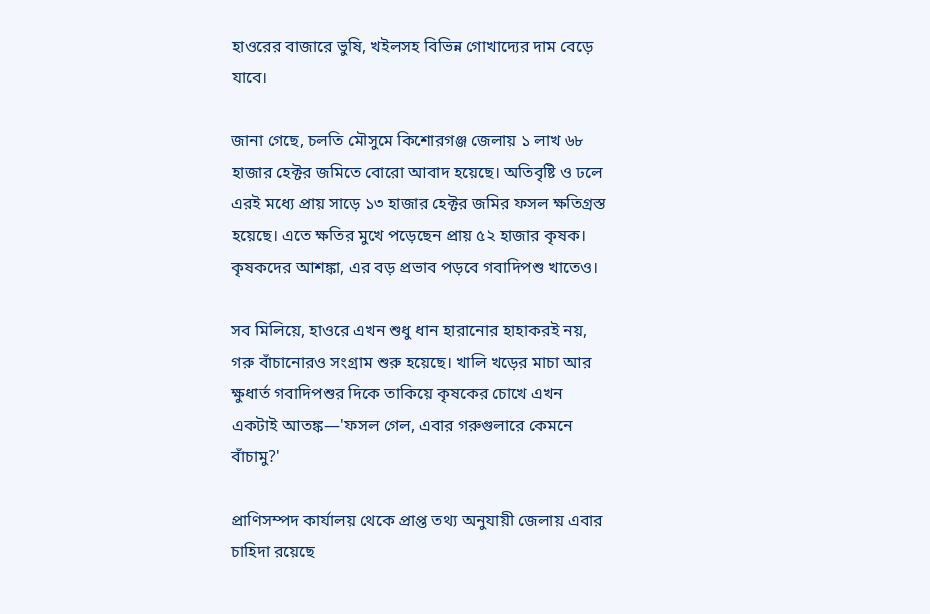হাওরের বাজারে ভুষি, খইলসহ বিভিন্ন গোখাদ্যের দাম বেড়ে যাবে।

জানা গেছে, চলতি মৌসুমে কিশোরগঞ্জ জেলায় ১ লাখ ৬৮ হাজার হেক্টর জমিতে বোরো আবাদ হয়েছে। অতিবৃষ্টি ও ঢলে এরই মধ্যে প্রায় সাড়ে ১৩ হাজার হেক্টর জমির ফসল ক্ষতিগ্রস্ত হয়েছে। এতে ক্ষতির মুখে পড়েছেন প্রায় ৫২ হাজার কৃষক। কৃষকদের আশঙ্কা, এর বড় প্রভাব পড়বে গবাদিপশু খাতেও।

সব মিলিয়ে, হাওরে এখন শুধু ধান হারানোর হাহাকরই নয়, গরু বাঁচানোরও সংগ্রাম শুরু হয়েছে। খালি খড়ের মাচা আর ক্ষুধার্ত গবাদিপশুর দিকে তাকিয়ে কৃষকের চোখে এখন একটাই আতঙ্ক—'ফসল গেল, এবার গরুগুলারে কেমনে বাঁচামু?'

প্রাণিসম্পদ কার্যালয় থেকে প্রাপ্ত তথ্য অনুযায়ী জেলায় এবার চাহিদা রয়েছে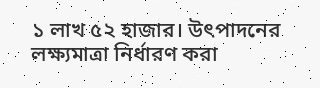১ লাখ ৫২ হাজার। উৎপাদনের লক্ষ্যমাত্রা নির্ধারণ করা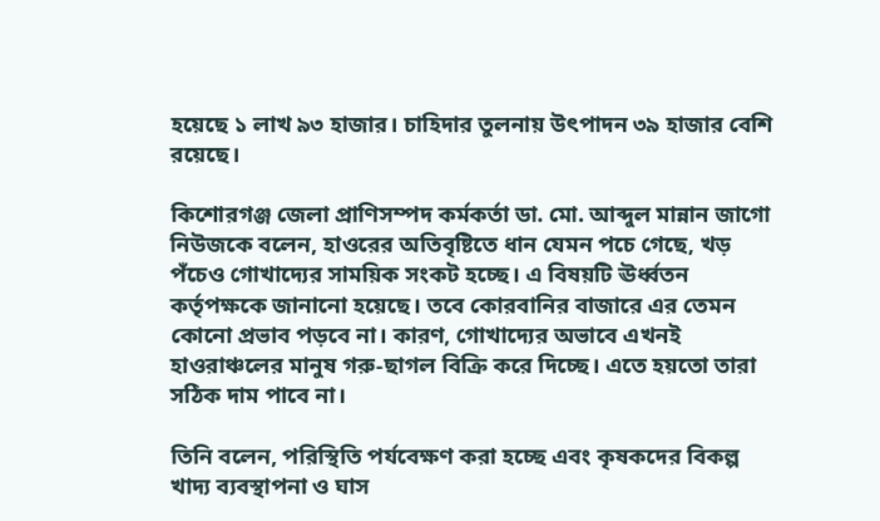হয়েছে ১ লাখ ৯৩ হাজার। চাহিদার তুলনায় উৎপাদন ৩৯ হাজার বেশি রয়েছে।

কিশোরগঞ্জ জেলা প্রাণিসম্পদ কর্মকর্তা ডা. মো. আব্দুল মান্নান জাগো নিউজকে বলেন, হাওরের অতিবৃষ্টিতে ধান যেমন পচে গেছে, খড় পঁচেও গোখাদ্যের সাময়িক সংকট হচ্ছে। এ বিষয়টি ঊর্ধ্বতন কর্তৃপক্ষকে জানানো হয়েছে। তবে কোরবানির বাজারে এর তেমন কোনো প্রভাব পড়বে না। কারণ, গোখাদ্যের অভাবে এখনই হাওরাঞ্চলের মানুষ গরু-ছাগল বিক্রি করে দিচ্ছে। এতে হয়তো তারা সঠিক দাম পাবে না।

তিনি বলেন, পরিস্থিতি পর্যবেক্ষণ করা হচ্ছে এবং কৃষকদের বিকল্প খাদ্য ব্যবস্থাপনা ও ঘাস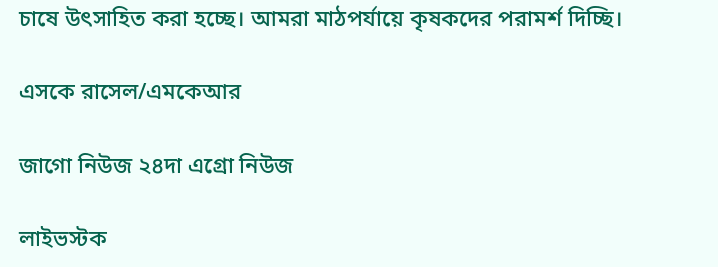চাষে উৎসাহিত করা হচ্ছে। আমরা মাঠপর্যায়ে কৃষকদের পরামর্শ দিচ্ছি।

এসকে রাসেল/এমকেআর

জাগো নিউজ ২৪দা এগ্রো নিউজ

লাইভস্টক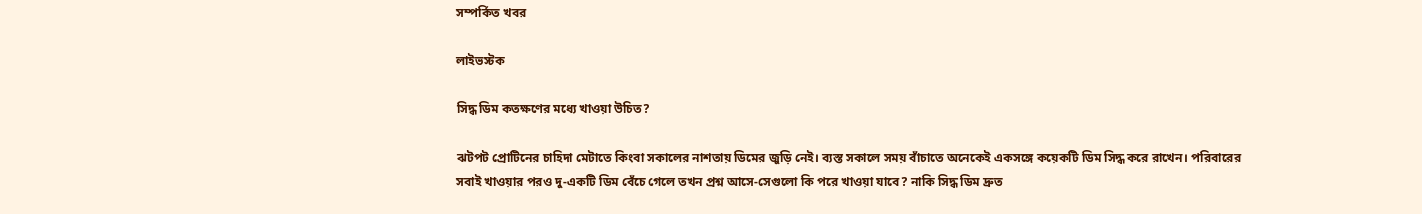সম্পর্কিত খবর

লাইভস্টক

সিদ্ধ ডিম কতক্ষণের মধ্যে খাওয়া উচিত?

ঝটপট প্রোটিনের চাহিদা মেটাতে কিংবা সকালের নাশতায় ডিমের জুড়ি নেই। ব্যস্ত সকালে সময় বাঁচাতে অনেকেই একসঙ্গে কয়েকটি ডিম সিদ্ধ করে রাখেন। পরিবারের সবাই খাওয়ার পরও দু-একটি ডিম বেঁচে গেলে তখন প্রশ্ন আসে-সেগুলো কি পরে খাওয়া যাবে? নাকি সিদ্ধ ডিম দ্রুত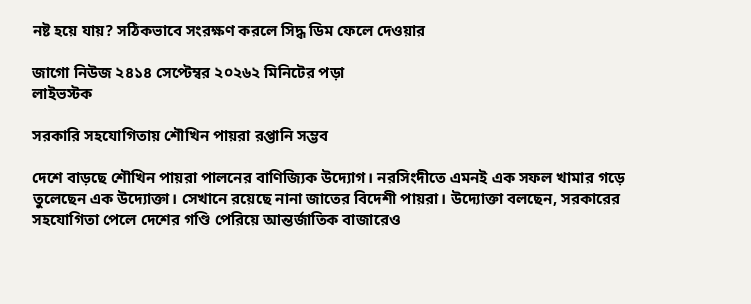নষ্ট হয়ে যায়? সঠিকভাবে সংরক্ষণ করলে সিদ্ধ ডিম ফেলে দেওয়ার

জাগো নিউজ ২৪১৪ সেপ্টেম্বর ২০২৬২ মিনিটের পড়া
লাইভস্টক

সরকারি সহযোগিতায় শৌখিন পায়রা রপ্তানি সম্ভব

দেশে বাড়ছে শৌখিন পায়রা পালনের বাণিজ্যিক উদ্যোগ। নরসিংদীতে এমনই এক সফল খামার গড়ে তুলেছেন এক উদ্যোক্তা। সেখানে রয়েছে নানা জাতের বিদেশী পায়রা। উদ্যোক্তা বলছেন, সরকারের সহযোগিতা পেলে দেশের গণ্ডি পেরিয়ে আন্তর্জাতিক বাজারেও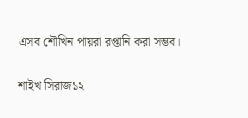এসব শৌখিন পায়রা রপ্তানি করা সম্ভব।

শাইখ সিরাজ১২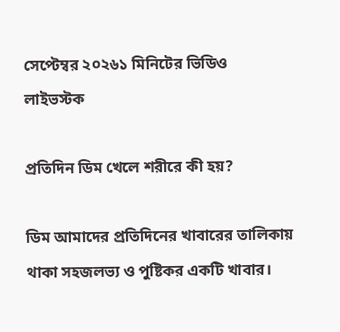সেপ্টেম্বর ২০২৬১ মিনিটের ভিডিও
লাইভস্টক

প্রতিদিন ডিম খেলে শরীরে কী হয়?

ডিম আমাদের প্রতিদিনের খাবারের তালিকায় থাকা সহজলভ্য ও পুষ্টিকর একটি খাবার।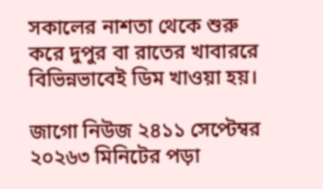সকালের নাশতা থেকে শুরু করে দুপুর বা রাতের খাবাররে বিভিন্নভাবেই ডিম খাওয়া হয়।

জাগো নিউজ ২৪১১ সেপ্টেম্বর ২০২৬৩ মিনিটের পড়া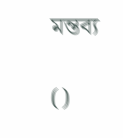মন্তব্য

()